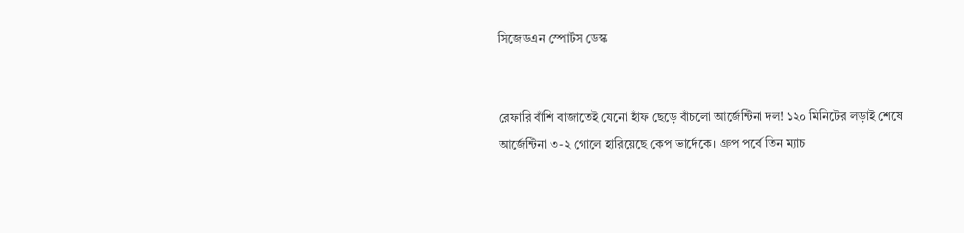সিজেডএন স্পোর্টস ডেস্ক


রেফারি বাঁশি বাজাতেই যেনো হাঁফ ছেড়ে বাঁচলো আর্জেন্টিনা দল! ১২০ মিনিটের লড়াই শেষে আর্জেন্টিনা ৩-২ গোলে হারিয়েছে কেপ ভার্দেকে। গ্রুপ পর্বে তিন ম্যাচ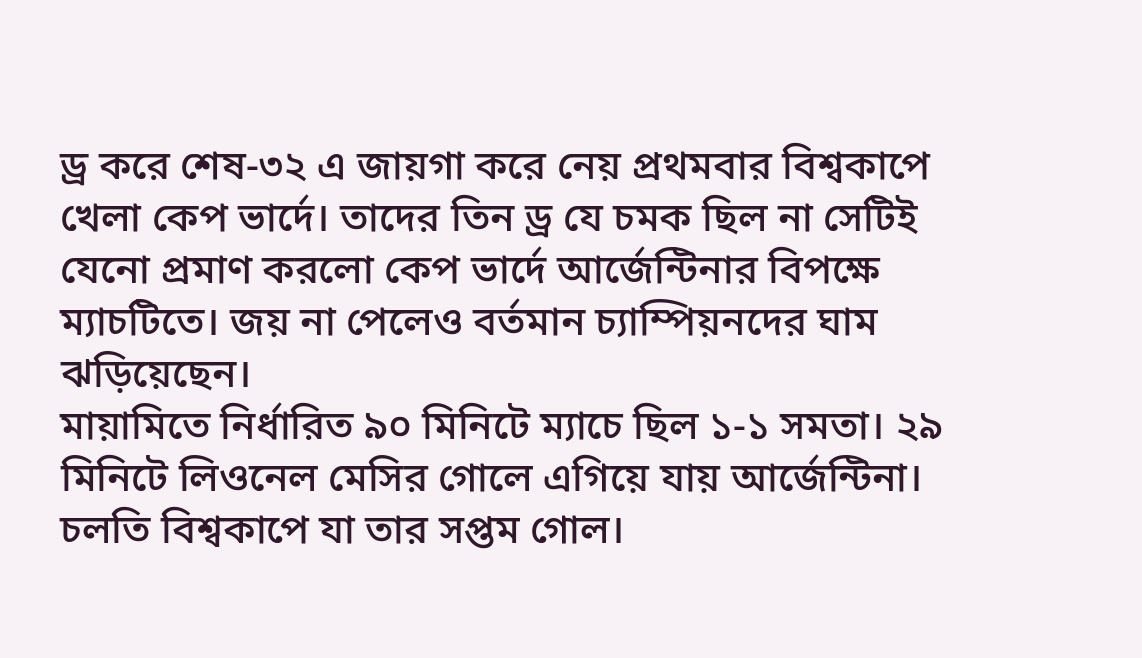ড্র করে শেষ-৩২ এ জায়গা করে নেয় প্রথমবার বিশ্বকাপে খেলা কেপ ভার্দে। তাদের তিন ড্র যে চমক ছিল না সেটিই যেনো প্রমাণ করলো কেপ ভার্দে আর্জেন্টিনার বিপক্ষে ম্যাচটিতে। জয় না পেলেও বর্তমান চ্যাম্পিয়নদের ঘাম ঝড়িয়েছেন।
মায়ামিতে নির্ধারিত ৯০ মিনিটে ম্যাচে ছিল ১-১ সমতা। ২৯ মিনিটে লিওনেল মেসির গোলে এগিয়ে যায় আর্জেন্টিনা। চলতি বিশ্বকাপে যা তার সপ্তম গোল।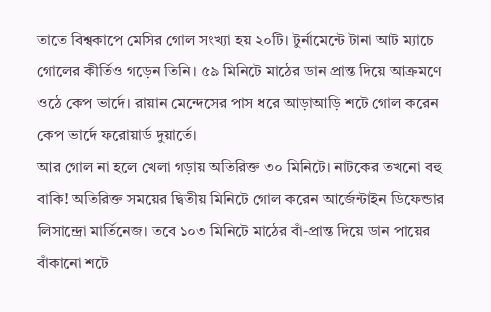তাতে বিশ্বকাপে মেসির গোল সংখ্যা হয় ২০টি। টুর্নামেন্টে টানা আট ম্যাচে গোলের কীর্তিও গড়েন তিনি। ৫৯ মিনিটে মাঠের ডান প্রান্ত দিয়ে আক্রমণে ওঠে কেপ ভার্দে। রায়ান মেন্দেসের পাস ধরে আড়াআড়ি শটে গোল করেন কেপ ভার্দে ফরোয়ার্ড দুয়ার্তে।
আর গোল না হলে খেলা গড়ায় অতিরিক্ত ৩০ মিনিটে। নাটকের তখনো বহু বাকি! অতিরিক্ত সময়ের দ্বিতীয় মিনিটে গোল করেন আর্জেন্টাইন ডিফেন্ডার লিসান্দ্রো মার্তিনেজ। তবে ১০৩ মিনিটে মাঠের বাঁ-প্রান্ত দিয়ে ডান পায়ের বাঁকানো শটে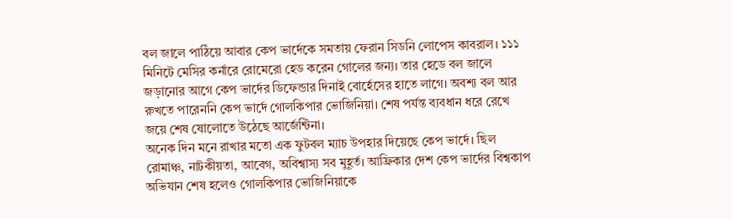বল জালে পাঠিয়ে আবার কেপ ভার্দেকে সমতায় ফেরান সিডনি লোপেস কাবরাল। ১১১ মিনিটে মেসির কর্নারে রোমেরো হেড করেন গোলের জন্য। তার হেডে বল জালে জড়ানোর আগে কেপ ভার্দের ডিফেন্ডার দিনাই বোর্হেসের হাতে লাগে। অবশ্য বল আর রুখতে পারেননি কেপ ভার্দে গোলকিপার ভোজিনিয়া। শেষ পর্যন্ত ব্যবধান ধরে রেখে জয়ে শেষ ষোলোতে উঠেছে আর্জেন্টিনা।
অনেক দিন মনে রাখার মতো এক ফুটবল ম্যাচ উপহার দিয়েছে কেপ ভার্দে। ছিল রোমাঞ্চ, নাটকীয়তা, আবেগ, অবিশ্বাস্য সব মুহূর্ত। আফ্রিকার দেশ কেপ ভার্দের বিশ্বকাপ অভিযান শেষ হলেও গোলকিপার ভোজিনিয়াকে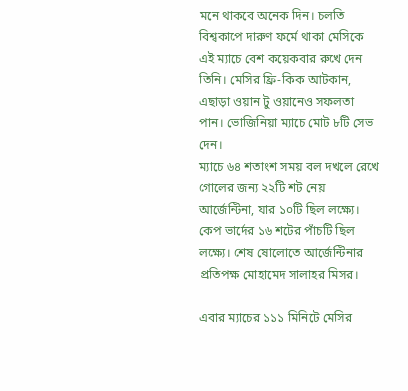মনে থাকবে অনেক দিন। চলতি বিশ্বকাপে দারুণ ফর্মে থাকা মেসিকে এই ম্যাচে বেশ কয়েকবার রুখে দেন তিনি। মেসির ফ্রি-কিক আটকান, এছাড়া ওয়ান টু ওয়ানেও সফলতা পান। ভোজিনিয়া ম্যাচে মোট ৮টি সেভ দেন।
ম্যাচে ৬৪ শতাংশ সময় বল দখলে রেখে গোলের জন্য ২২টি শট নেয় আর্জেন্টিনা, যার ১০টি ছিল লক্ষ্যে। কেপ ভার্দের ১৬ শটের পাঁচটি ছিল লক্ষ্যে। শেষ ষোলোতে আর্জেন্টিনার প্রতিপক্ষ মোহামেদ সালাহর মিসর।

এবার ম্যাচের ১১১ মিনিটে মেসির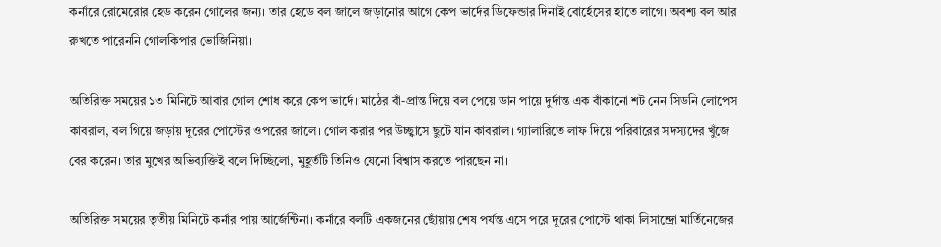কর্নারে রোমেরোর হেড করেন গোলের জন্য। তার হেডে বল জালে জড়ানোর আগে কেপ ভার্দের ডিফেন্ডার দিনাই বোর্হেসের হাতে লাগে। অবশ্য বল আর রুখতে পারেননি গোলকিপার ভোজিনিয়া।

অতিরিক্ত সময়ের ১৩ মিনিটে আবার গোল শোধ করে কেপ ভার্দে। মাঠের বাঁ-প্রান্ত দিয়ে বল পেয়ে ডান পায়ে দুর্দান্ত এক বাঁকানো শট নেন সিডনি লোপেস কাবরাল, বল গিয়ে জড়ায় দূরের পোস্টের ওপরের জালে। গোল করার পর উচ্ছ্বাসে ছুটে যান কাবরাল। গ্যালারিতে লাফ দিয়ে পরিবারের সদস্যদের খুঁজে বের করেন। তার মুখের অভিব্যক্তিই বলে দিচ্ছিলো, মুহূর্তটি তিনিও যেনো বিশ্বাস করতে পারছেন না।

অতিরিক্ত সময়ের তৃতীয় মিনিটে কর্নার পায় আর্জেন্টিনা। কর্নারে বলটি একজনের ছোঁয়ায় শেষ পর্যন্ত এসে পরে দূরের পোস্টে থাকা লিসান্দ্রো মার্তিনেজের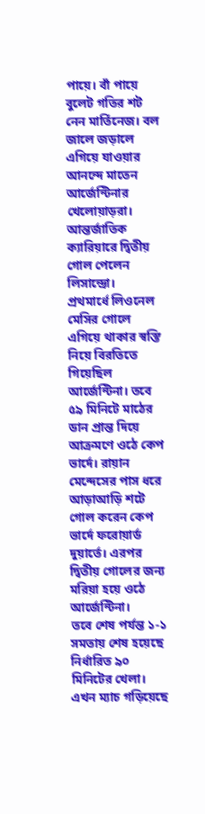পায়ে। বাঁ পায়ে বুলেট গতির শট নেন মার্তিনেজ। বল জালে জড়ালে এগিয়ে যাওয়ার আনন্দে মাতেন আর্জেন্টিনার খেলোয়াড়রা। আন্তর্জাতিক ক্যারিয়ারে দ্বিতীয় গোল পেলেন লিসান্দ্রো।
প্রথমার্ধে লিওনেল মেসির গোলে এগিয়ে থাকার স্বস্তি নিয়ে বিরতিতে গিয়েছিল আর্জেন্টিনা। তবে ৫৯ মিনিটে মাঠের ডান প্রান্ত দিয়ে আক্রমণে ওঠে কেপ ভার্দে। রায়ান মেন্দেসের পাস ধরে আড়াআড়ি শটে গোল করেন কেপ ভার্দে ফরোয়ার্ড দুয়ার্তে। এরপর দ্বিতীয় গোলের জন্য মরিয়া হয়ে ওঠে আর্জেন্টিনা।
তবে শেষ পর্যন্ত ১-১ সমতায় শেষ হয়েছে নির্ধারিত ৯০ মিনিটের খেলা। এখন ম্যাচ গড়িয়েছে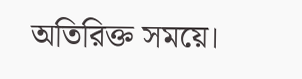অতিরিক্ত সময়ে।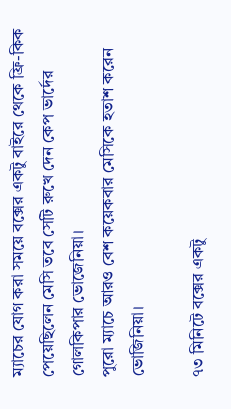ম্যাচের যোগ করা সময়ে বক্সের একটু বাইরে থেকে ফ্রি-কিক পেয়েছিলেন মেসি তবে সেটি রুখে দেন কেপ ভার্দের গোলকিপার ভোজেনিয়া।
পুরো ম্যাচে আরও বেশ কয়েকবার মেসিকে হতাশ করেন ভোজিনিয়া।

৭৩ মিনিটে বক্সের একটু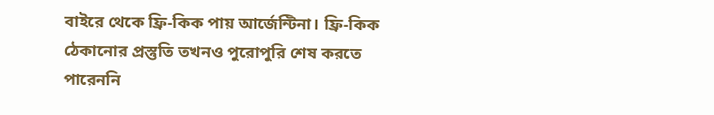বাইরে থেকে ফ্রি-কিক পায় আর্জেন্টিনা। ফ্রি-কিক ঠেকানোর প্রস্তুতি তখনও পুরোপুরি শেষ করতে পারেননি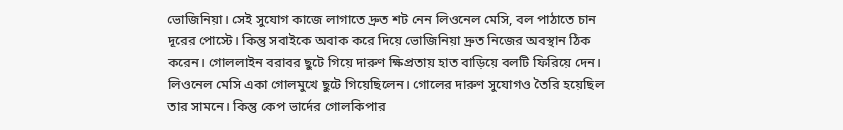ভোজিনিয়া। সেই সুযোগ কাজে লাগাতে দ্রুত শট নেন লিওনেল মেসি, বল পাঠাতে চান দূরের পোস্টে। কিন্তু সবাইকে অবাক করে দিয়ে ভোজিনিয়া দ্রুত নিজের অবস্থান ঠিক করেন। গোললাইন বরাবর ছুটে গিয়ে দারুণ ক্ষিপ্রতায় হাত বাড়িয়ে বলটি ফিরিয়ে দেন।
লিওনেল মেসি একা গোলমুখে ছুটে গিয়েছিলেন। গোলের দারুণ সুযোগও তৈরি হয়েছিল তার সামনে। কিন্তু কেপ ভার্দের গোলকিপার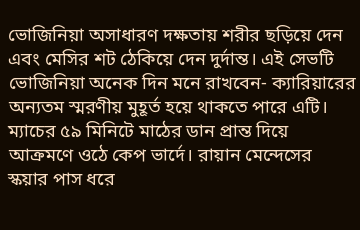ভোজিনিয়া অসাধারণ দক্ষতায় শরীর ছড়িয়ে দেন এবং মেসির শট ঠেকিয়ে দেন দুর্দান্ত। এই সেভটি ভোজিনিয়া অনেক দিন মনে রাখবেন- ক্যারিয়ারের অন্যতম স্মরণীয় মুহূর্ত হয়ে থাকতে পারে এটি।
ম্যাচের ৫৯ মিনিটে মাঠের ডান প্রান্ত দিয়ে আক্রমণে ওঠে কেপ ভার্দে। রায়ান মেন্দেসের স্কয়ার পাস ধরে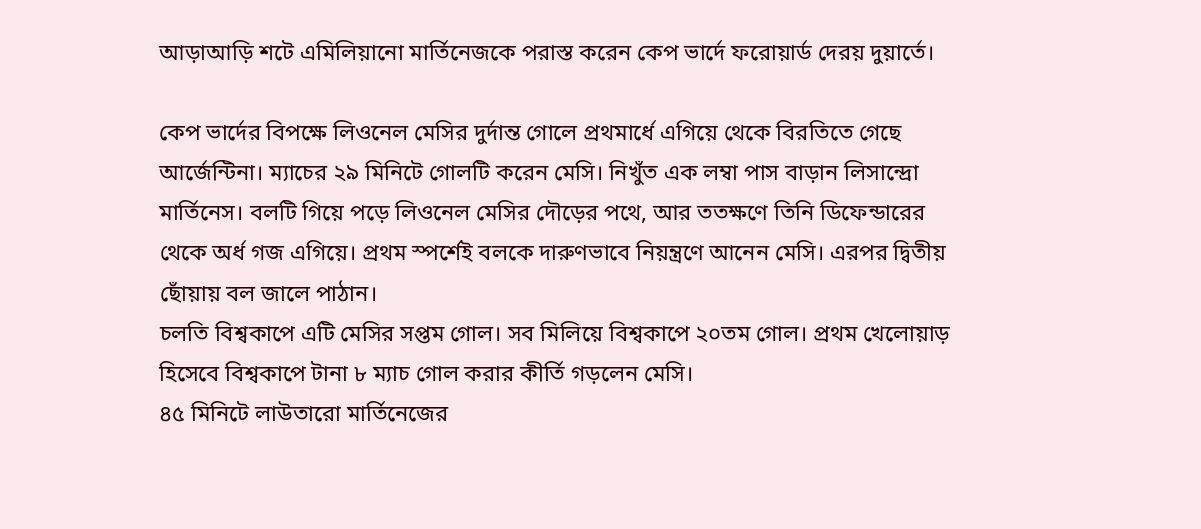আড়াআড়ি শটে এমিলিয়ানো মার্তিনেজকে পরাস্ত করেন কেপ ভার্দে ফরোয়ার্ড দেরয় দুয়ার্তে।

কেপ ভার্দের বিপক্ষে লিওনেল মেসির দুর্দান্ত গোলে প্রথমার্ধে এগিয়ে থেকে বিরতিতে গেছে আর্জেন্টিনা। ম্যাচের ২৯ মিনিটে গোলটি করেন মেসি। নিখুঁত এক লম্বা পাস বাড়ান লিসান্দ্রো মার্তিনেস। বলটি গিয়ে পড়ে লিওনেল মেসির দৌড়ের পথে, আর ততক্ষণে তিনি ডিফেন্ডারের থেকে অর্ধ গজ এগিয়ে। প্রথম স্পর্শেই বলকে দারুণভাবে নিয়ন্ত্রণে আনেন মেসি। এরপর দ্বিতীয় ছোঁয়ায় বল জালে পাঠান।
চলতি বিশ্বকাপে এটি মেসির সপ্তম গোল। সব মিলিয়ে বিশ্বকাপে ২০তম গোল। প্রথম খেলোয়াড় হিসেবে বিশ্বকাপে টানা ৮ ম্যাচ গোল করার কীর্তি গড়লেন মেসি।
৪৫ মিনিটে লাউতারো মার্তিনেজের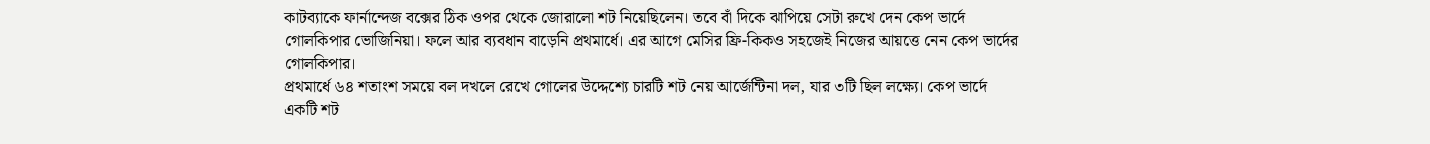কাটব্যাকে ফার্নান্দেজ বক্সের ঠিক ওপর থেকে জোরালো শট নিয়েছিলেন। তবে বাঁ দিকে ঝাপিয়ে সেটা রুখে দেন কেপ ভার্দে গোলকিপার ভোজিনিয়া। ফলে আর ব্যবধান বাড়েনি প্রথমার্ধে। এর আগে মেসির ফ্রি-কিকও সহজেই নিজের আয়ত্তে নেন কেপ ভার্দের গোলকিপার।
প্রথমার্ধে ৬৪ শতাংশ সময়ে বল দখলে রেখে গোলের উদ্দেশ্যে চারটি শট নেয় আর্জেন্টিনা দল, যার ৩টি ছিল লক্ষ্যে। কেপ ভার্দে একটি শট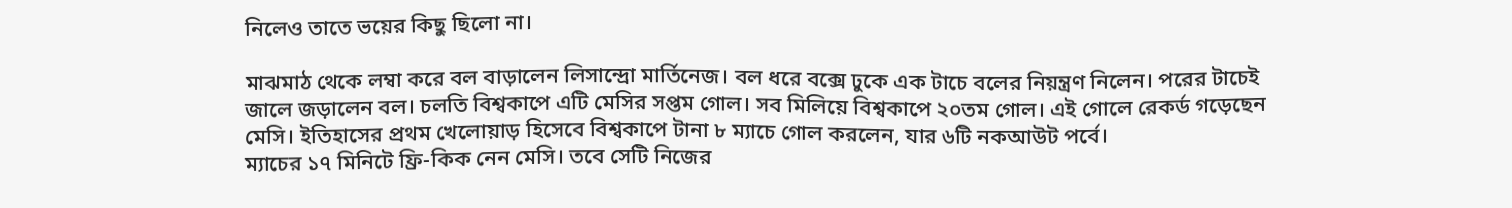নিলেও তাতে ভয়ের কিছু ছিলো না।

মাঝমাঠ থেকে লম্বা করে বল বাড়ালেন লিসান্দ্রো মার্তিনেজ। বল ধরে বক্সে ঢুকে এক টাচে বলের নিয়ন্ত্রণ নিলেন। পরের টাচেই জালে জড়ালেন বল। চলতি বিশ্বকাপে এটি মেসির সপ্তম গোল। সব মিলিয়ে বিশ্বকাপে ২০তম গোল। এই গোলে রেকর্ড গড়েছেন মেসি। ইতিহাসের প্রথম খেলোয়াড় হিসেবে বিশ্বকাপে টানা ৮ ম্যাচে গোল করলেন, যার ৬টি নকআউট পর্বে।
ম্যাচের ১৭ মিনিটে ফ্রি-কিক নেন মেসি। তবে সেটি নিজের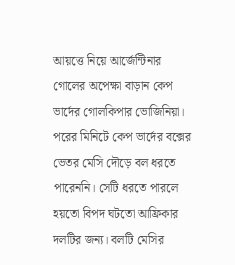আয়ত্তে নিয়ে আর্জেন্টিনার গোলের অপেক্ষা বাড়ান কেপ ভার্দের গোলকিপার ভোজিনিয়া। পরের মিনিটে কেপ ভার্দের বক্সের ভেতর মেসি দৌড়ে বল ধরতে পারেননি। সেটি ধরতে পারলে হয়তো বিপদ ঘটতো আফ্রিকার দলটির জন্য। বলটি মেসির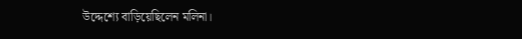উদ্দেশ্যে বাড়িয়েছিলেন মলিনা।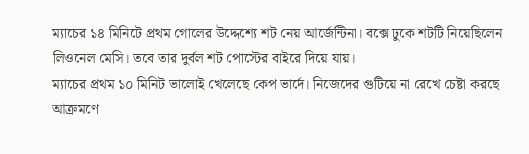ম্যাচের ১৪ মিনিটে প্রথম গোলের উদ্দেশ্যে শট নেয় আর্জেন্টিনা। বক্সে ঢুকে শটটি নিয়েছিলেন লিওনেল মেসি। তবে তার দুর্বল শট পোস্টের বাইরে দিয়ে যায়।
ম্যাচের প্রথম ১০ মিনিট ভালোই খেলেছে কেপ ভার্দে। নিজেদের গুটিয়ে না রেখে চেষ্টা করছে আক্রমণে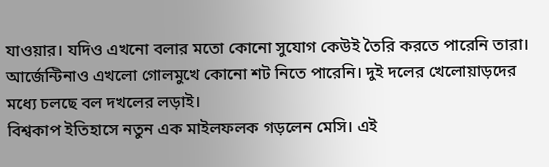যাওয়ার। যদিও এখনো বলার মতো কোনো সুযোগ কেউই তৈরি করতে পারেনি তারা। আর্জেন্টিনাও এখলো গোলমুখে কোনো শট নিতে পারেনি। দুই দলের খেলোয়াড়দের মধ্যে চলছে বল দখলের লড়াই।
বিশ্বকাপ ইতিহাসে নতুন এক মাইলফলক গড়লেন মেসি। এই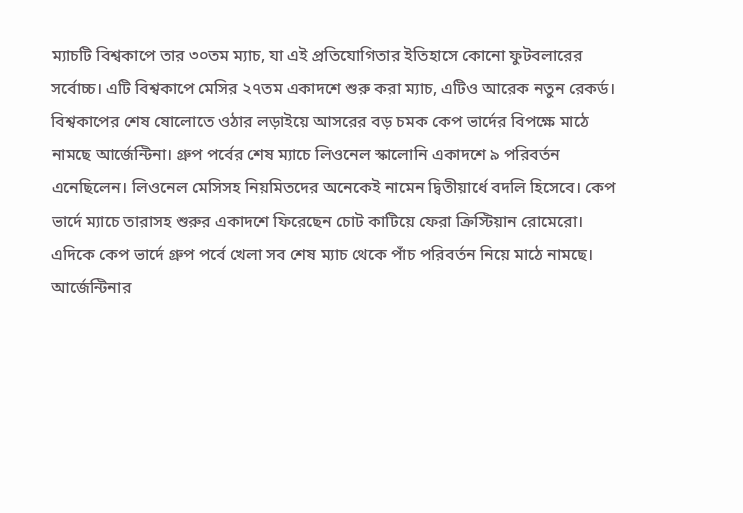ম্যাচটি বিশ্বকাপে তার ৩০তম ম্যাচ, যা এই প্রতিযোগিতার ইতিহাসে কোনো ফুটবলারের সর্বোচ্চ। এটি বিশ্বকাপে মেসির ২৭তম একাদশে শুরু করা ম্যাচ, এটিও আরেক নতুন রেকর্ড।
বিশ্বকাপের শেষ ষোলোতে ওঠার লড়াইয়ে আসরের বড় চমক কেপ ভার্দের বিপক্ষে মাঠে নামছে আর্জেন্টিনা। গ্রুপ পর্বের শেষ ম্যাচে লিওনেল স্কালোনি একাদশে ৯ পরিবর্তন এনেছিলেন। লিওনেল মেসিসহ নিয়মিতদের অনেকেই নামেন দ্বিতীয়ার্ধে বদলি হিসেবে। কেপ ভার্দে ম্যাচে তারাসহ শুরুর একাদশে ফিরেছেন চোট কাটিয়ে ফেরা ক্রিস্টিয়ান রোমেরো।
এদিকে কেপ ভার্দে গ্রুপ পর্বে খেলা সব শেষ ম্যাচ থেকে পাঁচ পরিবর্তন নিয়ে মাঠে নামছে।
আর্জেন্টিনার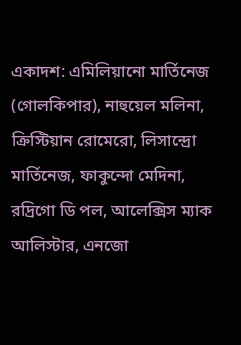একাদশ: এমিলিয়ানো মার্তিনেজ (গোলকিপার), নাহুয়েল মলিনা, ক্রিস্টিয়ান রোমেরো, লিসান্দ্রো মার্তিনেজ, ফাকুন্দো মেদিনা, রদ্রিগো ডি পল, আলেক্সিস ম্যাক আলিস্টার, এনজো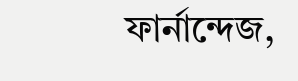ফার্নান্দেজ,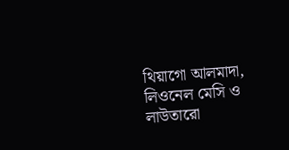থিয়াগো আলমাদা, লিওনেল মেসি ও লাউতারো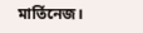মার্তিনেজ।